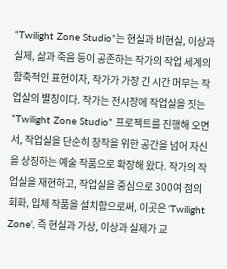“Twilight Zone Studio”는 현실과 비현실, 이상과 실제, 삶과 죽음 등이 공존하는 작가의 작업 세계의 함축적인 표현이자, 작가가 가장 긴 시간 머무는 작업실의 별칭이다. 작가는 전시장에 작업실을 짓는 “Twilight Zone Studio” 프로젝트를 진행해 오면서, 작업실을 단순히 창작을 위한 공간을 넘어 자신을 상징하는 예술 작품으로 확장해 왔다. 작가의 작업실을 재현하고, 작업실을 중심으로 300여 점의 회화, 입체 작품을 설치함으로써, 이곳은 ‘Twilight Zone’, 즉 현실과 가상, 이상과 실제가 교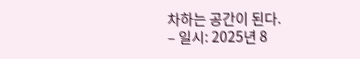차하는 공간이 된다.
– 일시: 2025년 8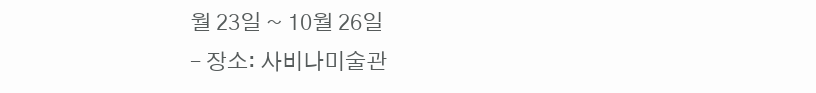월 23일 ~ 10월 26일
– 장소: 사비나미술관